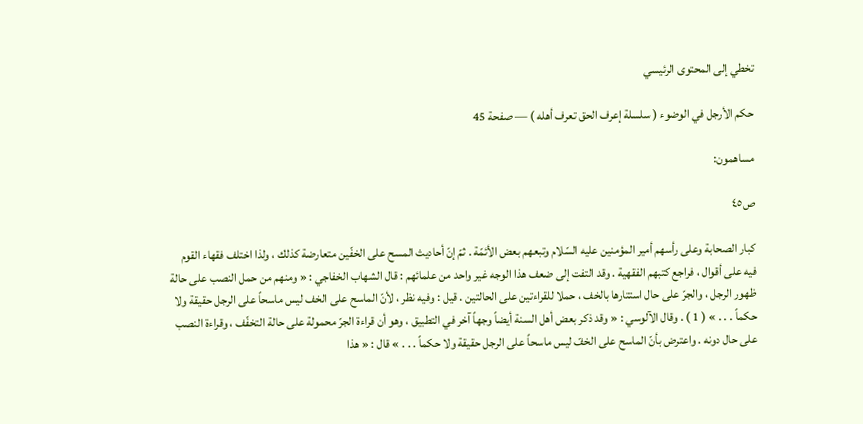تخطي إلى المحتوى الرئيسي

حكم الأرجل في الوضوء ( سلسلة إعرف الحق تعرف أهله ) — صفحة 45

مساهمون:

ص٤٥

كبار الصحابة وعلى رأسهم أمير المؤمنين عليه السّلام وتبعهم بعض الأئمّة . ثمّ إنّ أحاديث المسح على الخفّين متعارضة كذلك ، ولذا اختلف فقهاء القوم فيه على أقوال ، فراجع كتبهم الفقهية . وقد التفت إلى ضعف هذا الوجه غير واحد من علمائهم : قال الشهاب الخفاجي : « ومنهم من حمل النصب على حالة ظهور الرجل ، والجرّ على حال استتارها بالخف ، حملا للقراءتين على الحالتين . قيل : وفيه نظر ، لأنّ الماسح على الخف ليس ماسحاً على الرجل حقيقة ولا حكماً . . . » ( 1 ) . وقال الآلوسي : « وقد ذكر بعض أهل السنة أيضاً وجهاً آخر في التطبيق ، وهو أن قراءة الجرّ محمولة على حالة التخفّف ، وقراءة النصب على حال دونه . واعترض بأنّ الماسح على الخفّ ليس ماسحاً على الرجل حقيقة ولا حكماً . . . » قال : « هذا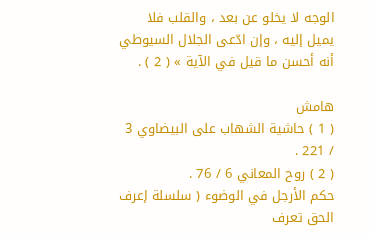الوجه لا يخلو عن بعد ، والقلب فلا يميل إليه ، وإن ادّعى الجلال السيوطي أنه أحسن ما قيل في الآية » ( 2 ) .

هامش
( 1 ) حاشية الشهاب على البيضاوي 3 / 221 .
( 2 ) روح المعاني 6 / 76 .
حكم الأرجل في الوضوء ( سلسلة إعرف الحق تعرف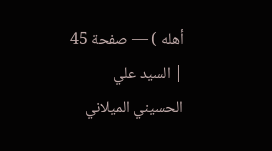أهله ) — صفحة 45 | السيد علي الحسيني الميلاني